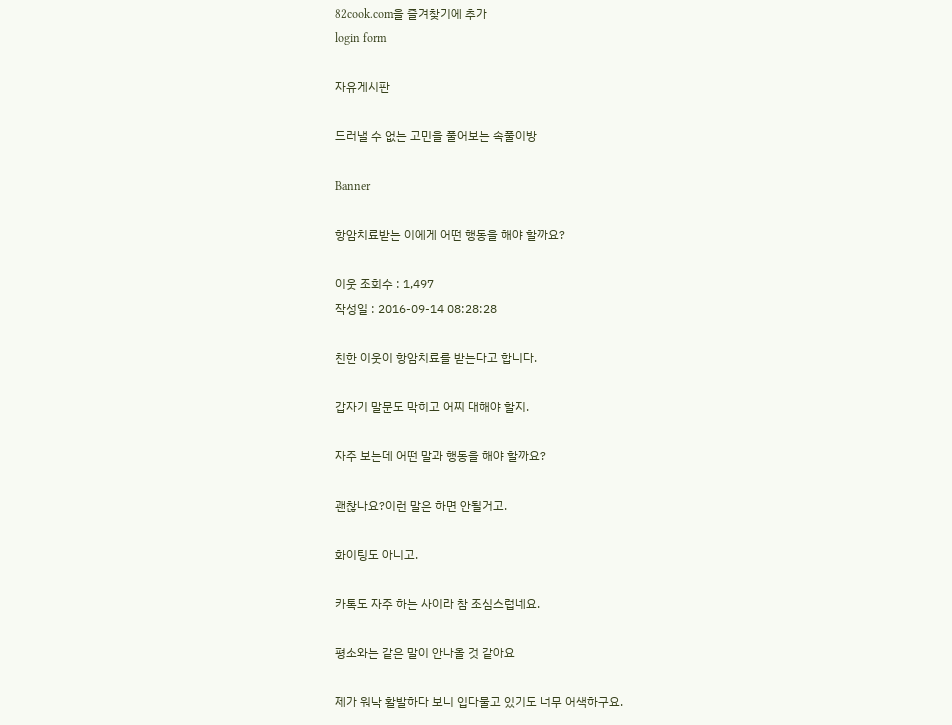82cook.com을 즐겨찾기에 추가
login form

자유게시판

드러낼 수 없는 고민을 풀어보는 속풀이방

Banner

항암치료받는 이에게 어떤 행동을 해야 할까요?

이웃 조회수 : 1,497
작성일 : 2016-09-14 08:28:28

친한 이웃이 항암치료를 받는다고 합니다.

갑자기 말문도 막히고 어찌 대해야 할지.

자주 보는데 어떤 말과 행동을 해야 할까요?

괜찮나요?이런 말은 하면 안될거고.

화이팅도 아니고.

카톡도 자주 하는 사이라 참 조심스럽네요.

평소와는 같은 말이 안나올 것 같아요

제가 워낙 활발하다 보니 입다물고 있기도 너무 어색하구요.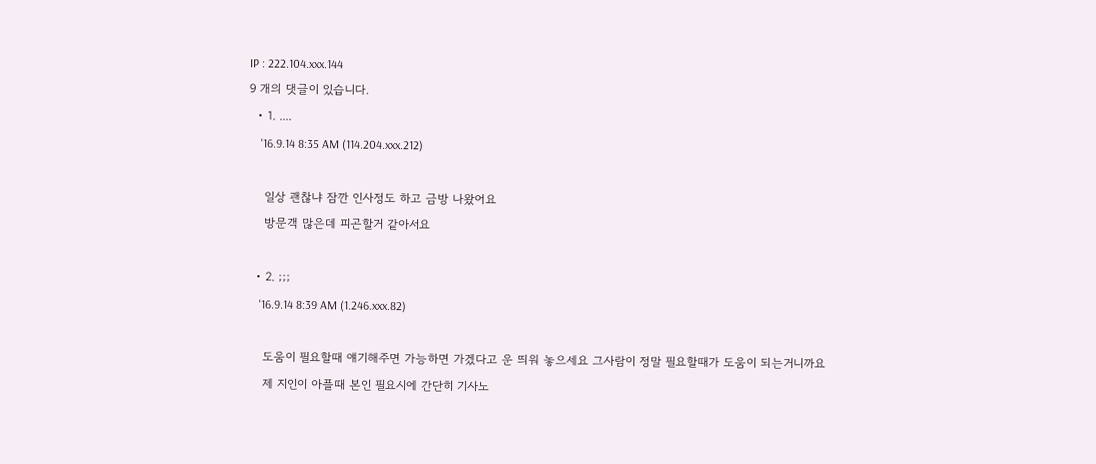IP : 222.104.xxx.144
9 개의 댓글이 있습니다.
  • 1. ....
    '16.9.14 8:35 AM (114.204.xxx.212)

    일상 괜찮냐 잠깐 인사정도 하고 금방 나왔어요
    방문객 많은데 피곤할거 같아서요

  • 2. ;;;
    '16.9.14 8:39 AM (1.246.xxx.82)

    도움이 필요할때 얘기해주면 가능하면 가겠다고 운 띄워 놓으세요 그사람이 정말 필요할때가 도움이 되는거니까요
    제 지인이 아플때 본인 필요시에 간단히 기사노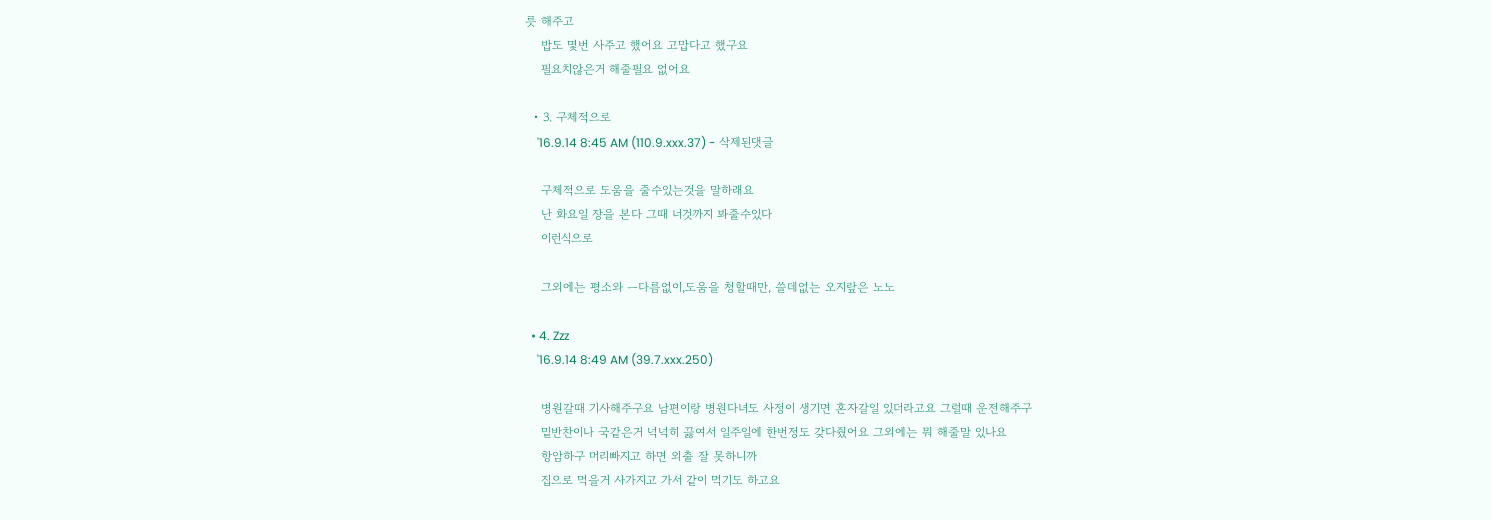릇 해주고
    밥도 몇번 사주고 했어요 고맙다고 했구요
    필요치않은거 해줄필요 없어요

  • 3. 구체적으로
    '16.9.14 8:45 AM (110.9.xxx.37) - 삭제된댓글

    구체적으로 도움을 줄수있는것을 말하래요
    난 화요일 장을 본다 그때 너것까지 봐줄수있다
    이런식으로

    그외에는 평소와 ㅡ다름없이,도움을 청할때만, 쓸데없는 오지랖은 노노

  • 4. Zzz
    '16.9.14 8:49 AM (39.7.xxx.250)

    병원갈때 기사해주구요 남편이랑 병원다녀도 사정이 생기면 혼자갈일 있더라고요 그럴때 운전해주구
    밑반찬이나 국같은거 넉넉히 끓여서 일주일에 한번정도 갖다줬어요 그외에는 뭐 해줄말 있나요
    항암하구 머리빠지고 하면 외출 잘 못하니까
    집으로 먹을거 사가지고 가서 같이 먹기도 하고요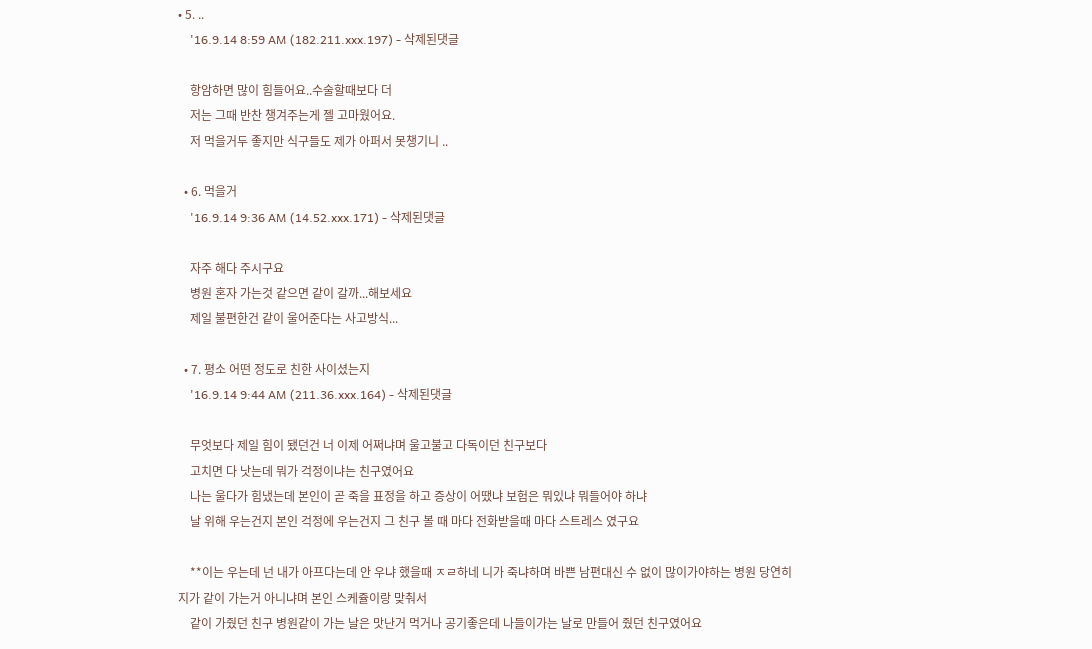• 5. ..
    '16.9.14 8:59 AM (182.211.xxx.197) - 삭제된댓글

    항암하면 많이 힘들어요..수술할때보다 더
    저는 그때 반찬 챙겨주는게 젤 고마웠어요.
    저 먹을거두 좋지만 식구들도 제가 아퍼서 못챙기니 ..

  • 6. 먹을거
    '16.9.14 9:36 AM (14.52.xxx.171) - 삭제된댓글

    자주 해다 주시구요
    병원 혼자 가는것 같으면 같이 갈까...해보세요
    제일 불편한건 같이 울어준다는 사고방식...

  • 7. 평소 어떤 정도로 친한 사이셨는지
    '16.9.14 9:44 AM (211.36.xxx.164) - 삭제된댓글

    무엇보다 제일 힘이 됐던건 너 이제 어쩌냐며 울고불고 다독이던 친구보다
    고치면 다 낫는데 뭐가 걱정이냐는 친구였어요
    나는 울다가 힘냈는데 본인이 곧 죽을 표정을 하고 증상이 어땠냐 보험은 뭐있냐 뭐들어야 하냐
    날 위해 우는건지 본인 걱정에 우는건지 그 친구 볼 때 마다 전화받을때 마다 스트레스 였구요

    **이는 우는데 넌 내가 아프다는데 안 우냐 했을때 ㅈㄹ하네 니가 죽냐하며 바쁜 남편대신 수 없이 많이가야하는 병원 당연히 지가 같이 가는거 아니냐며 본인 스케쥴이랑 맞춰서
    같이 가줬던 친구 병원같이 가는 날은 맛난거 먹거나 공기좋은데 나들이가는 날로 만들어 줬던 친구였어요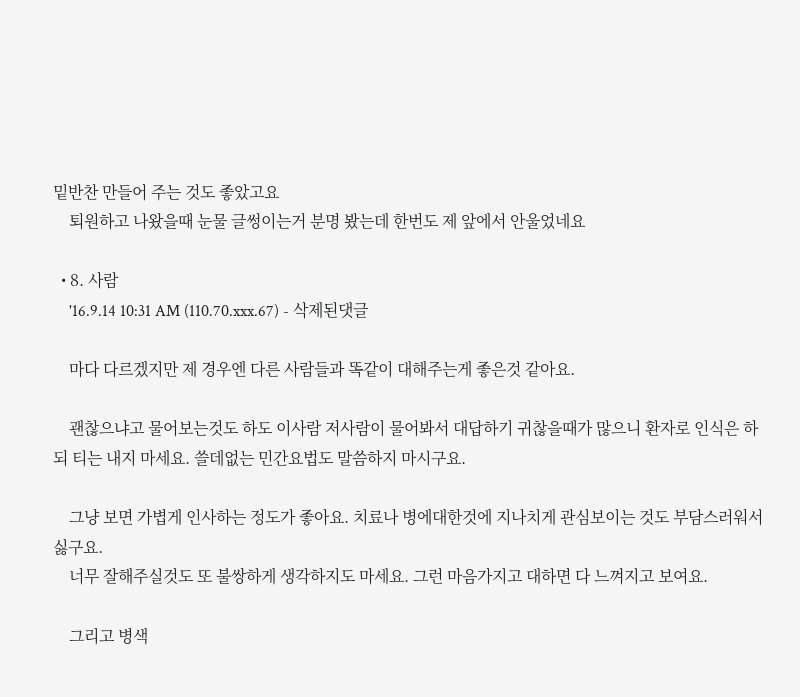밑반찬 만들어 주는 것도 좋았고요
    퇴원하고 나왔을때 눈물 글썽이는거 분명 봤는데 한번도 제 앞에서 안울었네요

  • 8. 사람
    '16.9.14 10:31 AM (110.70.xxx.67) - 삭제된댓글

    마다 다르겠지만 제 경우엔 다른 사람들과 똑같이 대해주는게 좋은것 같아요.

    괜찮으냐고 물어보는것도 하도 이사람 저사람이 물어봐서 대답하기 귀찮을때가 많으니 환자로 인식은 하되 티는 내지 마세요. 쓸데없는 민간요법도 말씀하지 마시구요.

    그냥 보면 가볍게 인사하는 정도가 좋아요. 치료나 병에대한것에 지나치게 관심보이는 것도 부담스러워서 싫구요.
    너무 잘해주실것도 또 불쌍하게 생각하지도 마세요. 그런 마음가지고 대하면 다 느껴지고 보여요.

    그리고 병색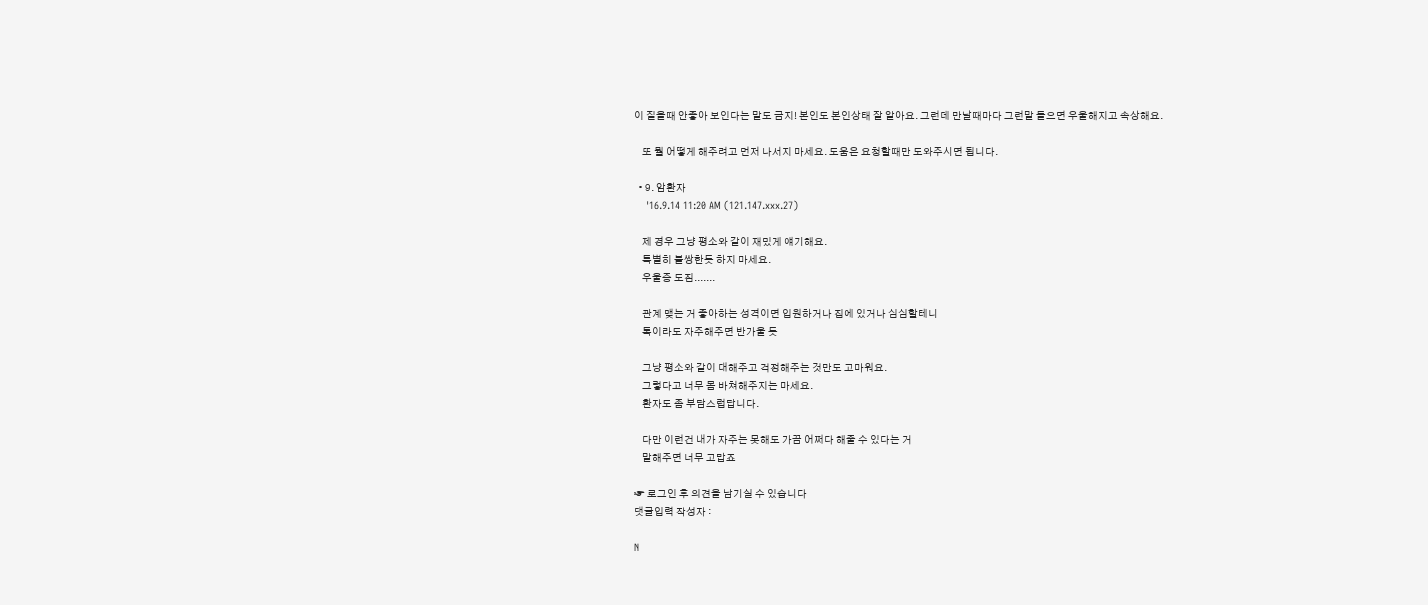이 짙을때 안좋아 보인다는 말도 금지! 본인도 본인상태 잘 알아요. 그런데 만날때마다 그런말 들으면 우울해지고 속상해요.

    또 뭘 어떻게 해주려고 먼저 나서지 마세요. 도움은 요청할때만 도와주시면 됩니다.

  • 9. 암환자
    '16.9.14 11:20 AM (121.147.xxx.27)

    제 경우 그냥 평소와 같이 재밌게 얘기해요.
    특별히 불쌍한듯 하지 마세요.
    우울증 도짐.......

    관계 맺는 거 좋아하는 성격이면 입원하거나 집에 있거나 심심할테니
    톡이라도 자주해주면 반가울 듯

    그냥 평소와 같이 대해주고 걱정해주는 것만도 고마워요.
    그렇다고 너무 몸 바쳐해주지는 마세요.
    환자도 좀 부담스럽답니다.

    다만 이런건 내가 자주는 못해도 가끔 어쩌다 해줄 수 있다는 거
    말해주면 너무 고맙죠

☞ 로그인 후 의견을 남기실 수 있습니다
댓글입력 작성자 :

N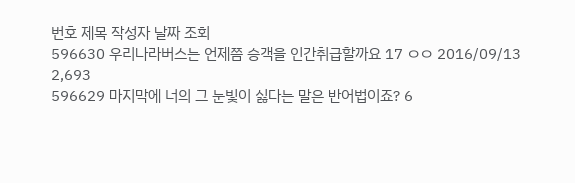번호 제목 작성자 날짜 조회
596630 우리나라버스는 언제쯤 승객을 인간취급할까요 17 ㅇㅇ 2016/09/13 2,693
596629 마지막에 너의 그 눈빛이 싫다는 말은 반어법이죠? 6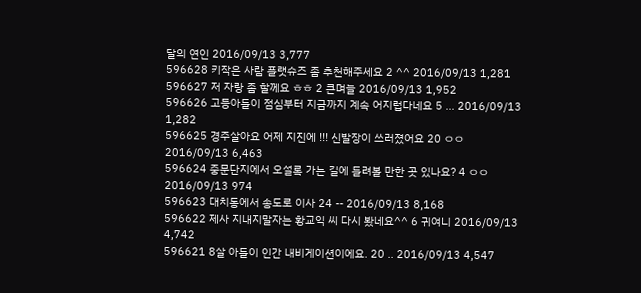달의 연인 2016/09/13 3,777
596628 키작은 사람 플랫슈즈 좀 추천해주세요 2 ^^ 2016/09/13 1,281
596627 저 자랑 좀 할께요 ㅎㅎ 2 큰며늘 2016/09/13 1,952
596626 고등아들이 점심부터 지금까지 계속 어지럽다네요 5 ... 2016/09/13 1,282
596625 경주살아요 어제 지진에 !!! 신발장이 쓰러졌어요 20 ㅇㅇ 2016/09/13 6,463
596624 중문단지에서 오설록 가는 길에 들려볼 만한 곳 있나요? 4 ㅇㅇ 2016/09/13 974
596623 대치동에서 송도로 이사 24 -- 2016/09/13 8,168
596622 제사 지내지말자는 황교익 씨 다시 봤네요^^ 6 귀여니 2016/09/13 4,742
596621 8살 아들이 인간 내비게이션이에요. 20 .. 2016/09/13 4,547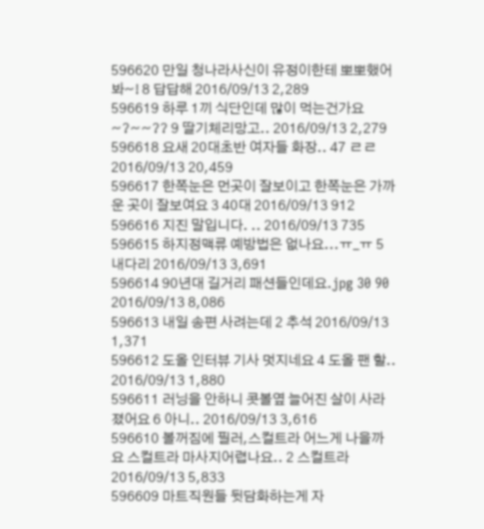596620 만일 청나라사신이 유정이한테 뽀뽀했어봐~! 8 답답해 2016/09/13 2,289
596619 하루 1끼 식단인데 많이 먹는건가요~?~~?? 9 딸기체리망고.. 2016/09/13 2,279
596618 요새 20대초반 여자들 화장.. 47 ㄹㄹ 2016/09/13 20,459
596617 한쪽눈은 먼곳이 잘보이고 한쪽눈은 가까운 곳이 잘보여요 3 40대 2016/09/13 912
596616 지진 말입니다. .. 2016/09/13 735
596615 하지정맥류 예방법은 없나요...ㅠ_ㅠ 5 내다리 2016/09/13 3,691
596614 90년대 길거리 패션들인데요.jpg 30 90 2016/09/13 8,086
596613 내일 송편 사려는데 2 추석 2016/09/13 1,371
596612 도올 인터뷰 기사 멋지네요 4 도올 팬 할.. 2016/09/13 1,880
596611 러닝을 안하니 콧볼옆 늘어진 살이 사라졌어요 6 아니.. 2016/09/13 3,616
596610 볼꺼짐에 필러,스컬트라 어느게 나을까요 스컬트라 마사지어렵나요.. 2 스컬트라 2016/09/13 5,833
596609 마트직원들 뒷담화하는게 자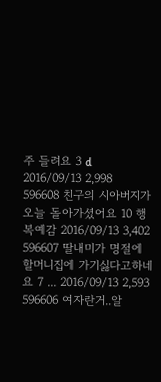주 들려요 3 d 2016/09/13 2,998
596608 친구의 시아버지가 오늘 돌아가셨어요 10 행복예감 2016/09/13 3,402
596607 딸내미가 명절에 할머니집에 가기싫다고하네요 7 ... 2016/09/13 2,593
596606 여자란거..알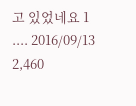고 있었네요 1 .... 2016/09/13 2,460